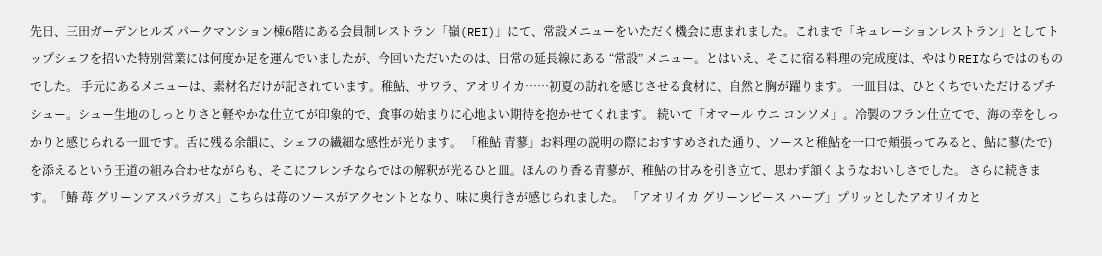先日、三田ガーデンヒルズ パークマンション棟6階にある会員制レストラン「嶺(REI)」にて、常設メニューをいただく機会に恵まれました。これまで「キュレーションレストラン」としてトップシェフを招いた特別営業には何度か足を運んでいましたが、今回いただいたのは、日常の延長線にある “常設” メニュー。とはいえ、そこに宿る料理の完成度は、やはりREIならではのものでした。 手元にあるメニューは、素材名だけが記されています。稚鮎、サワラ、アオリイカ……初夏の訪れを感じさせる食材に、自然と胸が躍ります。 一皿目は、ひとくちでいただけるプチシュー。シュー生地のしっとりさと軽やかな仕立てが印象的で、食事の始まりに心地よい期待を抱かせてくれます。 続いて「オマール ウニ コンソメ」。冷製のフラン仕立てで、海の幸をしっかりと感じられる一皿です。舌に残る余韻に、シェフの繊細な感性が光ります。 「稚鮎 青蓼」お料理の説明の際におすすめされた通り、ソースと稚鮎を一口で頬張ってみると、鮎に蓼(たで)を添えるという王道の組み合わせながらも、そこにフレンチならではの解釈が光るひと皿。ほんのり香る青蓼が、稚鮎の甘みを引き立て、思わず頷くようなおいしさでした。 さらに続きます。「鰆 苺 グリーンアスパラガス」こちらは苺のソースがアクセントとなり、味に奥行きが感じられました。 「アオリイカ グリーンピース ハーブ」プリッとしたアオリイカと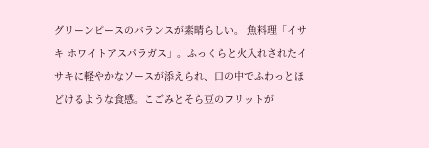グリーンピースのバランスが素晴らしい。 魚料理「イサキ ホワイトアスパラガス」。ふっくらと火入れされたイサキに軽やかなソースが添えられ、口の中でふわっとほどけるような食感。こごみとそら豆のフリットが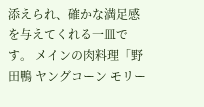添えられ、確かな満足感を与えてくれる一皿です。 メインの肉料理「野田鴨 ヤングコーン モリー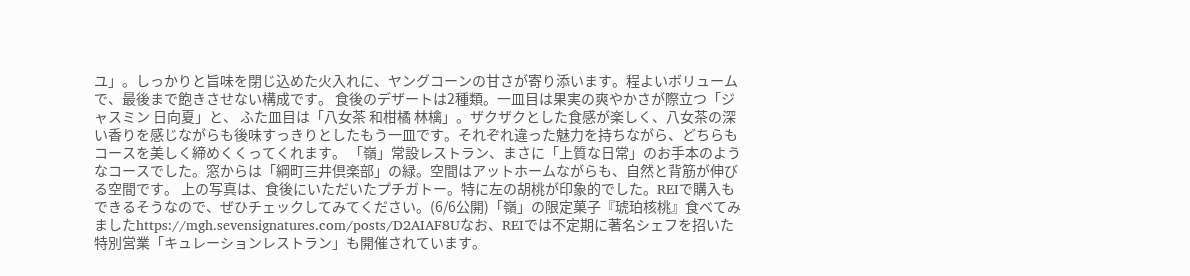ユ」。しっかりと旨味を閉じ込めた火入れに、ヤングコーンの甘さが寄り添います。程よいボリュームで、最後まで飽きさせない構成です。 食後のデザートは2種類。一皿目は果実の爽やかさが際立つ「ジャスミン 日向夏」と、 ふた皿目は「八女茶 和柑橘 林檎」。ザクザクとした食感が楽しく、八女茶の深い香りを感じながらも後味すっきりとしたもう一皿です。それぞれ違った魅力を持ちながら、どちらもコースを美しく締めくくってくれます。 「嶺」常設レストラン、まさに「上質な日常」のお手本のようなコースでした。窓からは「綱町三井倶楽部」の緑。空間はアットホームながらも、自然と背筋が伸びる空間です。 上の写真は、食後にいただいたプチガトー。特に左の胡桃が印象的でした。REIで購入もできるそうなので、ぜひチェックしてみてください。(6/6公開)「嶺」の限定菓子『琥珀核桃』食べてみましたhttps://mgh.sevensignatures.com/posts/D2AIAF8Uなお、REIでは不定期に著名シェフを招いた特別営業「キュレーションレストラン」も開催されています。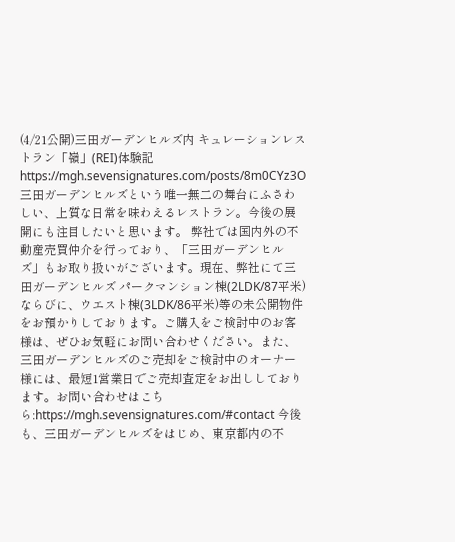(4/21公開)三田ガーデンヒルズ内 キュレーションレストラン「嶺」(REI)体験記https://mgh.sevensignatures.com/posts/8m0CYz3O 三田ガーデンヒルズという唯一無二の舞台にふさわしい、上質な日常を味わえるレストラン。今後の展開にも注目したいと思います。 弊社では国内外の不動産売買仲介を行っており、「三田ガーデンヒルズ」もお取り扱いがございます。現在、弊社にて三田ガーデンヒルズ パークマンション棟(2LDK/87平米)ならびに、ウエスト棟(3LDK/86平米)等の未公開物件をお預かりしております。ご購入をご検討中のお客様は、ぜひお気軽にお問い合わせください。また、三田ガーデンヒルズのご売却をご検討中のオーナー様には、最短1営業日でご売却査定をお出ししております。お問い合わせはこちら:https://mgh.sevensignatures.com/#contact 今後も、三田ガーデンヒルズをはじめ、東京都内の不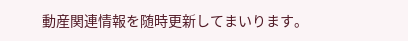動産関連情報を随時更新してまいります。